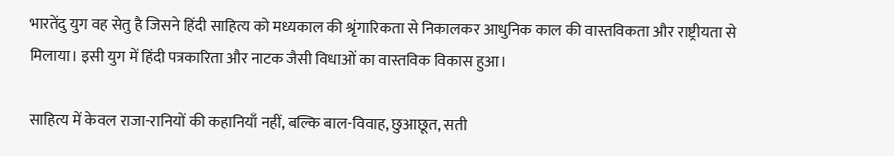भारतेंदु युग वह सेतु है जिसने हिंदी साहित्य को मध्यकाल की श्रृंगारिकता से निकालकर आधुनिक काल की वास्तविकता और राष्ट्रीयता से मिलाया। इसी युग में हिंदी पत्रकारिता और नाटक जैसी विधाओं का वास्तविक विकास हुआ।

साहित्य में केवल राजा-रानियों की कहानियाँ नहीं, बल्कि बाल-विवाह, छुआछूत, सती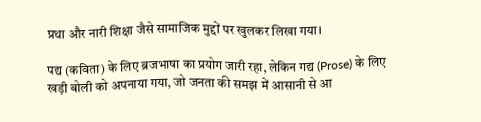प्रथा और नारी शिक्षा जैसे सामाजिक मुद्दों पर खुलकर लिखा गया।

पद्य (कविता) के लिए ब्रजभाषा का प्रयोग जारी रहा, लेकिन गद्य (Prose) के लिए खड़ी बोली को अपनाया गया, जो जनता की समझ में आसानी से आ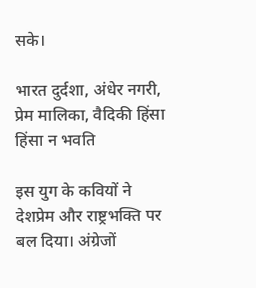सके।

भारत दुर्दशा, अंधेर नगरी, प्रेम मालिका, वैदिकी हिंसा हिंसा न भवति

इस युग के कवियों ने देशप्रेम और राष्ट्रभक्ति पर बल दिया। अंग्रेजों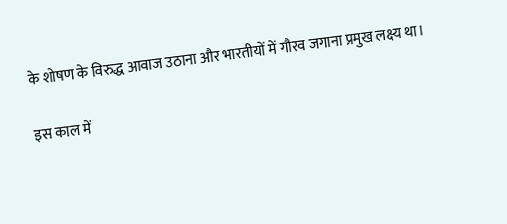के शोषण के विरुद्ध आवाज उठाना और भारतीयों में गौरव जगाना प्रमुख लक्ष्य था।

इस काल में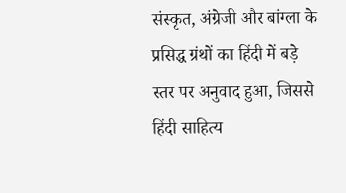संस्कृत, अंग्रेजी और बांग्ला के प्रसिद्ध ग्रंथों का हिंदी में बड़े स्तर पर अनुवाद हुआ, जिससे हिंदी साहित्य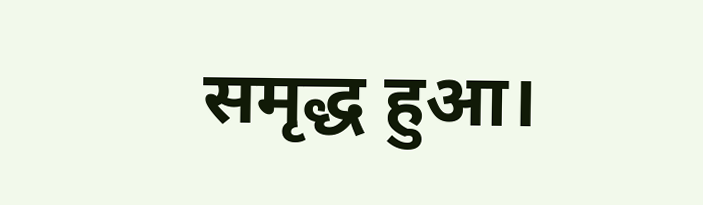समृद्ध हुआ।